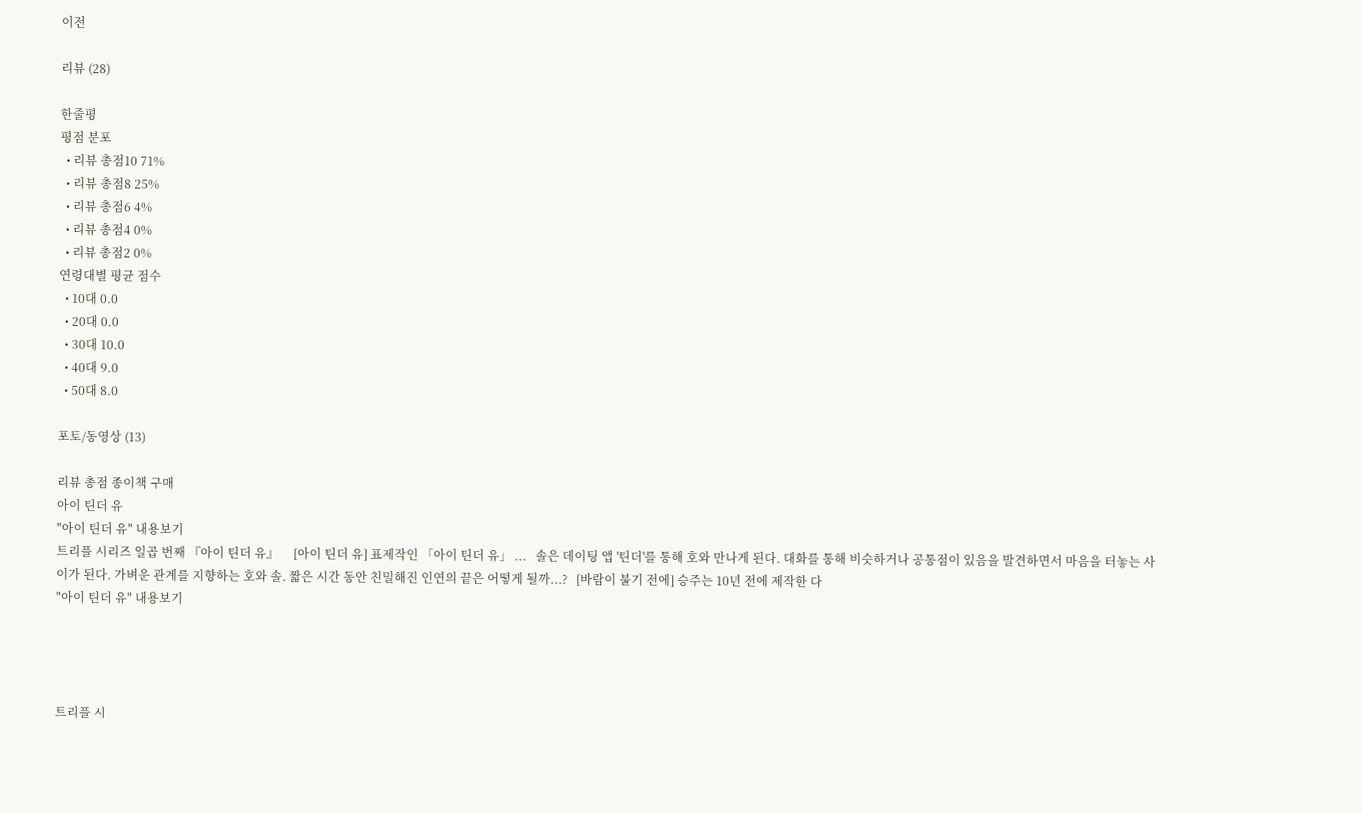이전

리뷰 (28)

한줄평
평점 분포
  • 리뷰 총점10 71%
  • 리뷰 총점8 25%
  • 리뷰 총점6 4%
  • 리뷰 총점4 0%
  • 리뷰 총점2 0%
연령대별 평균 점수
  • 10대 0.0
  • 20대 0.0
  • 30대 10.0
  • 40대 9.0
  • 50대 8.0

포토/동영상 (13)

리뷰 총점 종이책 구매
아이 틴더 유
"아이 틴더 유" 내용보기
트리플 시리즈 일곱 번째 『아이 틴더 유』     [아이 틴더 유] 표제작인 「아이 틴더 유」 ...   솔은 데이팅 앱 '틴더'를 통해 호와 만나게 된다. 대화를 통해 비슷하거나 공통점이 있음을 발견하면서 마음을 터놓는 사이가 된다. 가벼운 관계를 지향하는 호와 솔. 짧은 시간 동안 친밀해진 인연의 끝은 어떻게 될까...?   [바람이 불기 전에] 승주는 10년 전에 제작한 다
"아이 틴더 유" 내용보기




트리플 시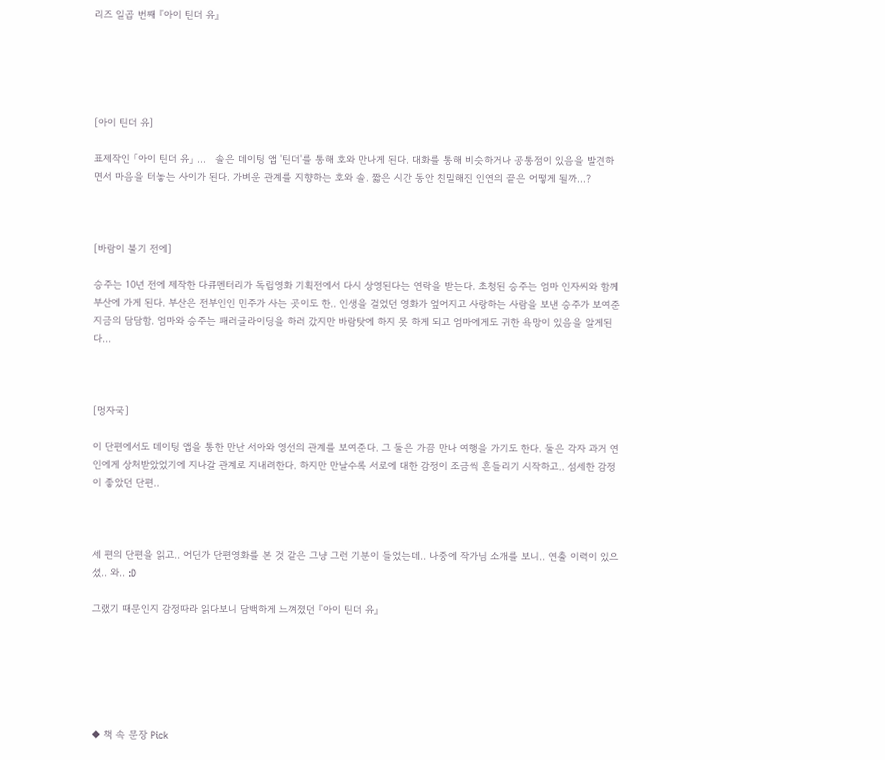리즈 일곱 번째 『아이 틴더 유』





[아이 틴더 유]

표제작인 「아이 틴더 유」 ...   솔은 데이팅 앱 '틴더'를 통해 호와 만나게 된다. 대화를 통해 비슷하거나 공통점이 있음을 발견하면서 마음을 터놓는 사이가 된다. 가벼운 관계를 지향하는 호와 솔. 짧은 시간 동안 친밀해진 인연의 끝은 어떻게 될까...?



[바람이 불기 전에]

승주는 10년 전에 제작한 다큐멘터리가 독립영화 기획전에서 다시 상영된다는 연락을 받는다. 초청된 승주는 엄마 인자씨와 함께 부산에 가게 된다. 부산은 전부인인 민주가 사는 곳이도 한.. 인생을 걸었던 영화가 엎어지고 사랑하는 사람을 보낸 승주가 보여준 지금의 담담함. 엄마와 승주는 패러글라이딩을 하러 갔지만 바람탓에 하지 못 하게 되고 엄마에게도 귀한 욕망이 있음을 알게된다...



[멍자국]

이 단편에서도 데이팅 앱을 통한 만난 서아와 영선의 관계를 보여준다. 그 둘은 가끔 만나 여행을 가기도 한다. 둘은 각자 과거 연인에게 상처받았었기에 지나갈 관계로 지내려한다. 하지만 만날수록 서로에 대한 감정이 조금씩 흔들리기 시작하고.. 섬세한 감정이 좋았던 단편..



세 편의 단편을 읽고.. 어딘가 단편영화를 본 것 같은 그냥 그런 기분이 들었는데.. 나중에 작가님 소개를 보니.. 연출 이력이 있으셨.. 와.. :D

그랬기 때문인지 감정따라 읽다보니 담백하게 느껴졌던 『아이 틴더 유』






◆ 책 속 문장 Pick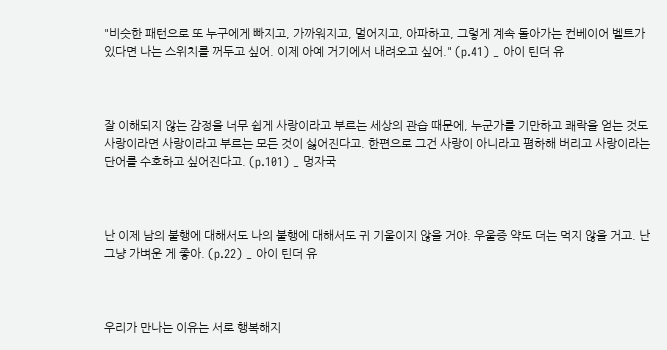"비슷한 패턴으로 또 누구에게 빠지고, 가까워지고, 멀어지고, 아파하고, 그렇게 계속 돌아가는 컨베이어 벨트가 있다면 나는 스위치를 꺼두고 싶어. 이제 아예 거기에서 내려오고 싶어." (p.41) _ 아이 틴더 유



잘 이해되지 않는 감정을 너무 쉽게 사랑이라고 부르는 세상의 관습 때문에, 누군가를 기만하고 쾌락을 얻는 것도 사랑이라면 사랑이라고 부르는 모든 것이 싫어진다고. 한편으로 그건 사랑이 아니라고 폄하해 버리고 사랑이라는 단어를 수호하고 싶어진다고. (p.101) _ 멍자국



난 이제 남의 불행에 대해서도 나의 불행에 대해서도 귀 기울이지 않을 거야. 우울증 약도 더는 먹지 않을 거고. 난 그냥 가벼운 게 좋아. (p.22) _ 아이 틴더 유



우리가 만나는 이유는 서로 행복해지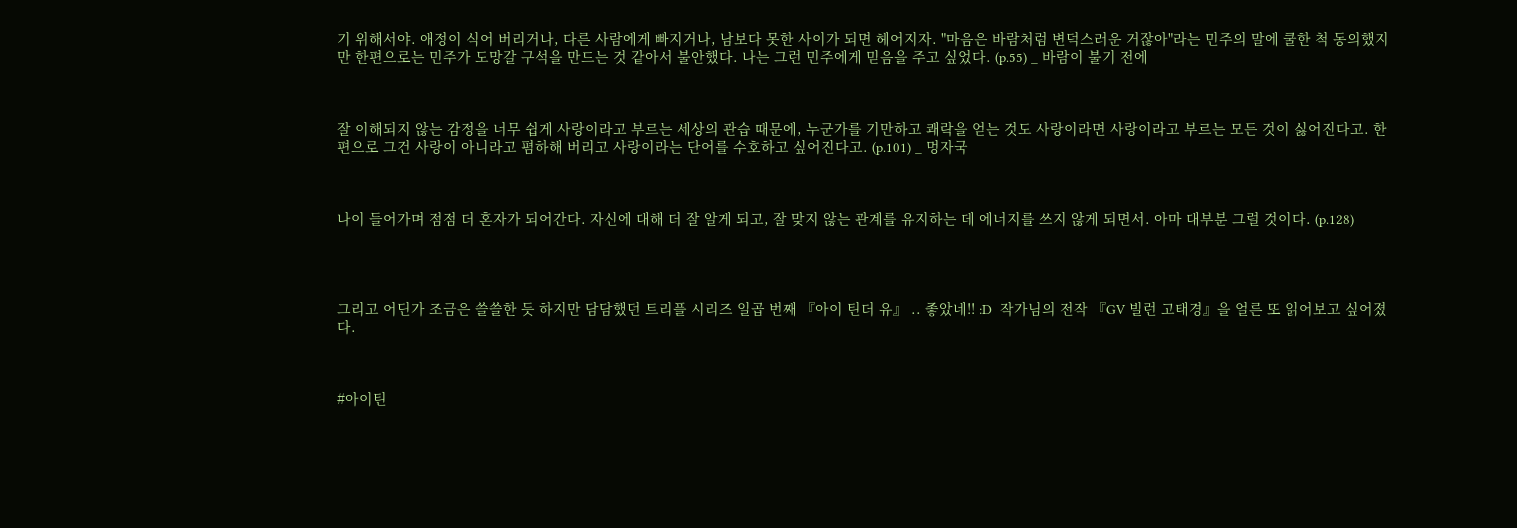기 위해서야. 애정이 식어 버리거나, 다른 사람에게 빠지거나, 남보다 못한 사이가 되면 헤어지자. "마음은 바람처럼 변덕스러운 거잖아"라는 민주의 말에 쿨한 척 동의했지만 한편으로는 민주가 도망갈 구석을 만드는 것 같아서 불안했다. 나는 그런 민주에게 믿음을 주고 싶었다. (p.55) _ 바람이 불기 전에



잘 이해되지 않는 감정을 너무 쉽게 사랑이라고 부르는 세상의 관습 때문에, 누군가를 기만하고 쾌락을 얻는 것도 사랑이라면 사랑이라고 부르는 모든 것이 싫어진다고. 한편으로 그건 사랑이 아니라고 폄하해 버리고 사랑이라는 단어를 수호하고 싶어진다고. (p.101) _ 멍자국



나이 들어가며 점점 더 혼자가 되어간다. 자신에 대해 더 잘 알게 되고, 잘 맞지 않는 관계를 유지하는 데 에너지를 쓰지 않게 되면서. 아마 대부분 그럴 것이다. (p.128)




그리고 어딘가 조금은 쓸쓸한 듯 하지만 담담했던 트리플 시리즈 일곱 번째 『아이 틴더 유』 .. 좋았네!! :D  작가님의 전작 『GV 빌런 고태경』을 얼른 또 읽어보고 싶어졌다.



#아이틴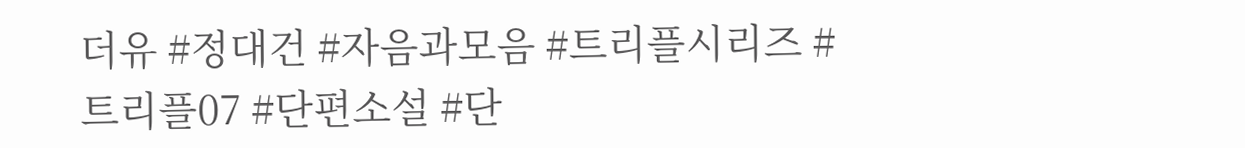더유 #정대건 #자음과모음 #트리플시리즈 #트리플07 #단편소설 #단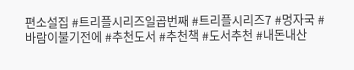편소설집 #트리플시리즈일곱번째 #트리플시리즈7 #멍자국 #바람이불기전에 #추천도서 #추천책 #도서추천 #내돈내산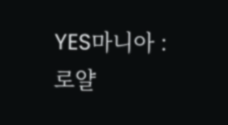YES마니아 : 로얄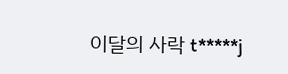이달의 사락 t*****j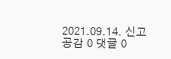2021.09.14. 신고 공감 0 댓글 0